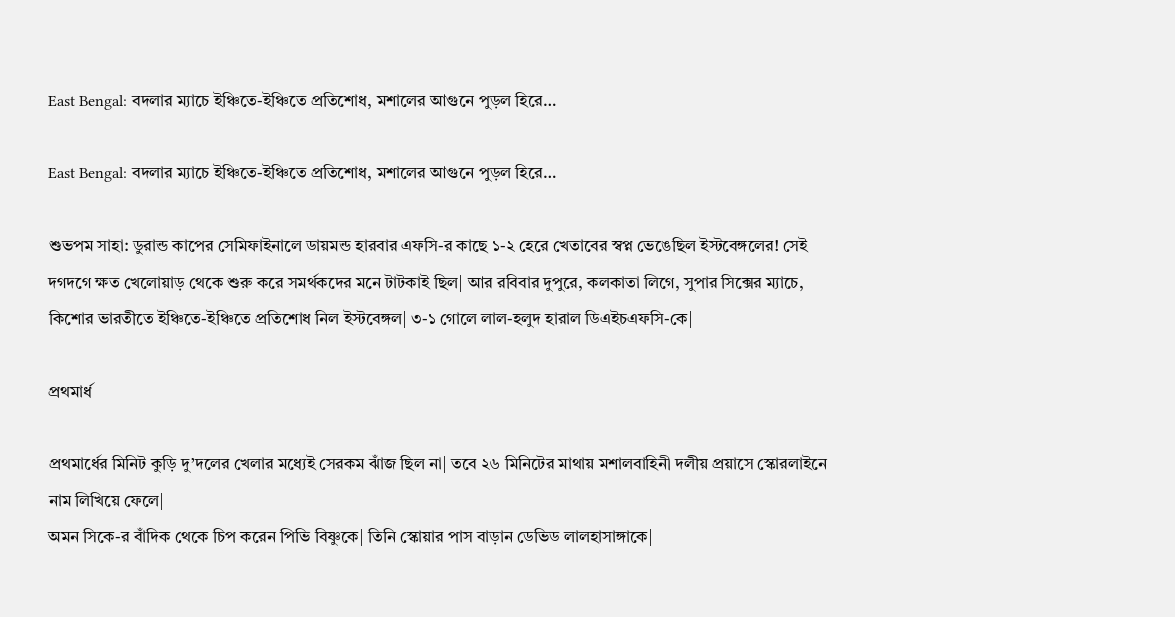East Bengal: বদলার ম্যাচে ইঞ্চিতে-ইঞ্চিতে প্রতিশোধ, মশালের আগুনে পুড়ল হিরে…

East Bengal: বদলার ম্যাচে ইঞ্চিতে-ইঞ্চিতে প্রতিশোধ, মশালের আগুনে পুড়ল হিরে…

শুভপম সাহা: ডুরান্ড কাপের সেমিফাইনালে ডায়মন্ড হারবার এফসি-র কাছে ১-২ হেরে খেতাবের স্বপ্ন ভেঙেছিল ইস্টবেঙ্গলের! সেই দগদগে ক্ষত খেলোয়াড় থেকে শুরু করে সমর্থকদের মনে টাটকাই ছিল| আর রবিবার দুপুরে, কলকাতা লিগে, সুপার সিক্সের ম্যাচে, কিশোর ভারতীতে ইঞ্চিতে-ইঞ্চিতে প্রতিশোধ নিল ইস্টবেঙ্গল| ৩-১ গোলে লাল-হলুদ হারাল ডিএইচএফসি-কে|

প্রথমার্ধ

প্রথমার্ধের মিনিট কুড়ি দু’দলের খেলার মধ্যেই সেরকম ঝাঁজ ছিল না| তবে ২৬ মিনিটের মাথায় মশালবাহিনী দলীয় প্রয়াসে স্কোরলাইনে নাম লিখিয়ে ফেলে|
অমন সিকে-র বাঁদিক থেকে চিপ করেন পিভি বিষ্ণুকে| তিনি স্কোয়ার পাস বাড়ান ডেভিড লালহাসাঙ্গাকে|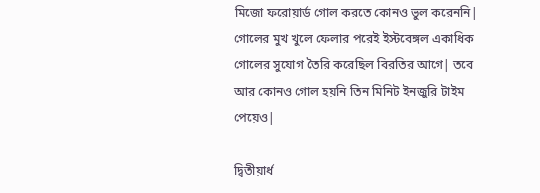মিজো ফরোয়ার্ড গোল করতে কোনও ভুল করেননি| গোলের মুখ খুলে ফেলার পরেই ইস্টবেঙ্গল একাধিক গোলের সুযোগ তৈরি করেছিল বিরতির আগে| তবে আর কোনও গোল হয়নি তিন মিনিট ইনজুরি টাইম পেয়েও|

দ্বিতীয়ার্ধ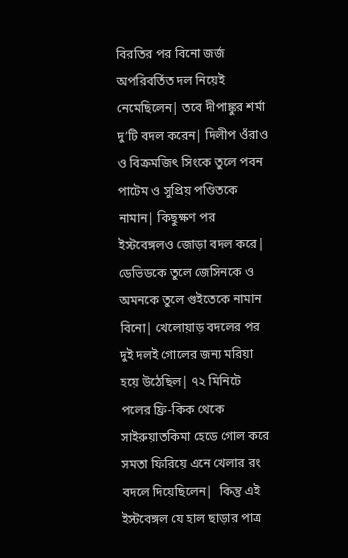বিরতির পর বিনো জর্জ  অপরিবর্তিত দল নিয়েই নেমেছিলেন| তবে দীপাঙ্কুর শর্মা দু’টি বদল করেন| দিলীপ ওঁরাও ও বিক্রমজিৎ সিংকে তুলে পবন পাটেম ও সুপ্রিয় পণ্ডিতকে নামান| কিছুক্ষণ পর ইস্টবেঙ্গলও জোড়া বদল করে| ডেভিডকে তুলে জেসিনকে ও অমনকে তুলে গুইতেকে নামান বিনো| খেলোয়াড় বদলের পর দুই দলই গোলের জন্য মরিয়া হয়ে উঠেছিল| ৭২ মিনিটে পলের ফ্রি-কিক থেকে সাইরুয়াতকিমা হেডে গোল করে সমতা ফিরিয়ে এনে খেলার রং বদলে দিয়েছিলেন|  কিন্তু এই ইস্টবেঙ্গল যে হাল ছাড়ার পাত্র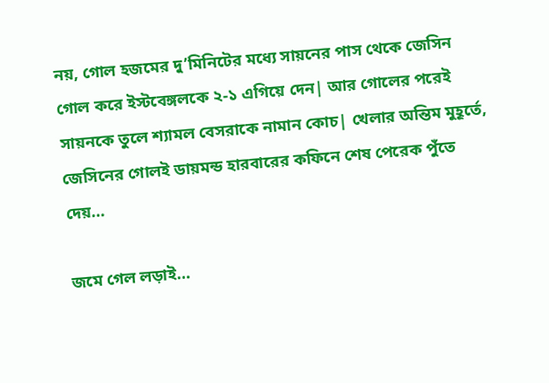নয়, গোল হজমের দু’মিনিটের মধ্যে সায়নের পাস থেকে জেসিন গোল করে ইস্টবেঙ্গলকে ২-১ এগিয়ে দেন| আর গোলের পরেই সায়নকে তুলে শ্যামল বেসরাকে নামান কোচ| খেলার অন্তিম মুহূর্তে, জেসিনের গোলই ডায়মন্ড হারবারের কফিনে শেষ পেরেক পুঁতে দেয়…

জমে গেল লড়াই…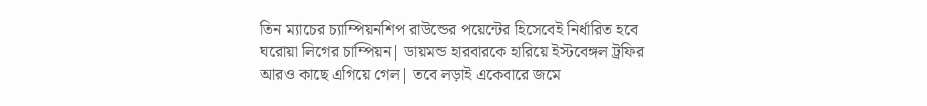তিন ম্যাচের চ্যাম্পিয়নশিপ রাউন্ডের পয়েন্টের হিসেবেই নির্ধারিত হবে ঘরোয়া লিগের চাম্পিয়ন| ডায়মন্ড হারবারকে হারিয়ে ইস্টবেঙ্গল ট্রফির আরও কাছে এগিয়ে গেল| তবে লড়াই একেবারে জমে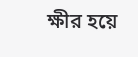ক্ষীর হয়ে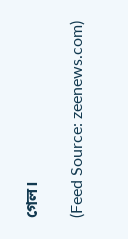গেল।

(Feed Source: zeenews.com)